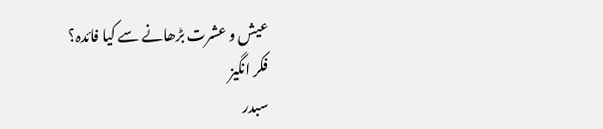عیش و عشرت بڑھانے سے کیا فائدہ؟
فکر انگیز
سبدر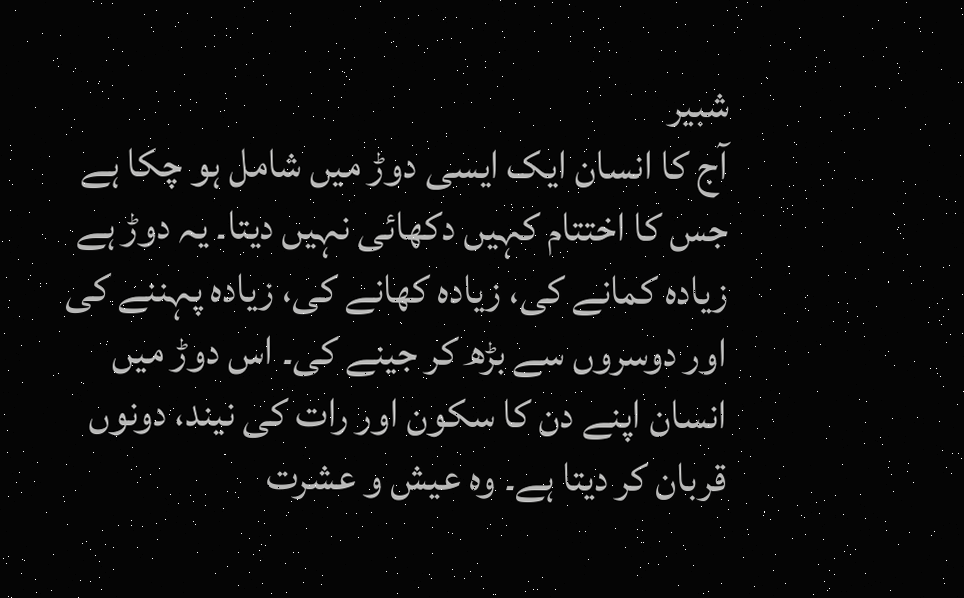شبیر
آج کا انسان ایک ایسی دوڑ میں شامل ہو چکا ہے جس کا اختتام کہیں دکھائی نہیں دیتا۔ یہ دوڑ ہے زیادہ کمانے کی، زیادہ کھانے کی، زیادہ پہننے کی اور دوسروں سے بڑھ کر جینے کی۔ اس دوڑ میں انسان اپنے دن کا سکون اور رات کی نیند، دونوں قربان کر دیتا ہے۔ وہ عیش و عشرت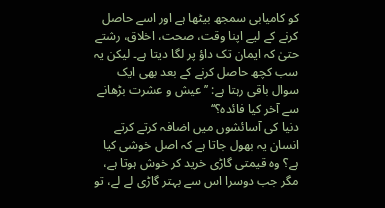کو کامیابی سمجھ بیٹھا ہے اور اسے حاصل کرنے کے لیے اپنا وقت، صحت، اخلاق، رشتے حتیٰ کہ ایمان تک داؤ پر لگا دیتا ہے۔ لیکن یہ سب کچھ حاصل کرنے کے بعد بھی ایک سوال باقی رہتا ہے: ’’عیش و عشرت بڑھانے سے آخر کیا فائدہ؟‘‘
دنیا کی آسائشوں میں اضافہ کرتے کرتے انسان یہ بھول جاتا ہے کہ اصل خوشی کیا ہے؟ وہ قیمتی گاڑی خرید کر خوش ہوتا ہے، مگر جب دوسرا اس سے بہتر گاڑی لے لے، تو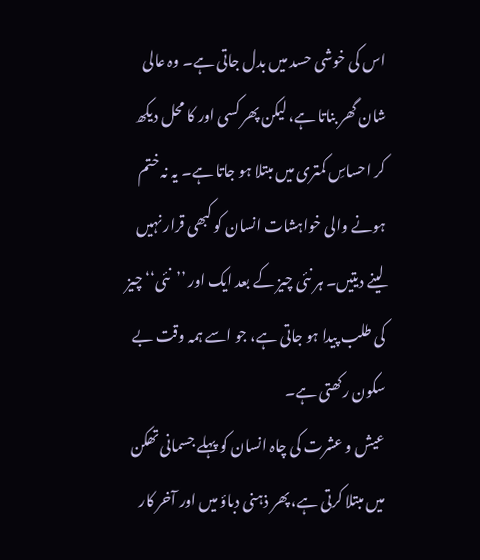اس کی خوشی حسد میں بدل جاتی ہے۔ وہ عالی شان گھر بناتا ہے، لیکن پھر کسی اور کا محل دیکھ کر احساسِ کمتری میں مبتلا ہو جاتا ہے۔ یہ نہ ختم ہونے والی خواہشات انسان کو کبھی قرار نہیں لینے دیتیں۔ ہر نئی چیز کے بعد ایک اور ’’نئی‘‘ چیز کی طلب پیدا ہو جاتی ہے، جو اسے ہمہ وقت بے سکون رکھتی ہے۔
عیش و عشرت کی چاہ انسان کو پہلے جسمانی تھکن میں مبتلا کرتی ہے، پھر ذہنی دباؤ میں اور آخر کار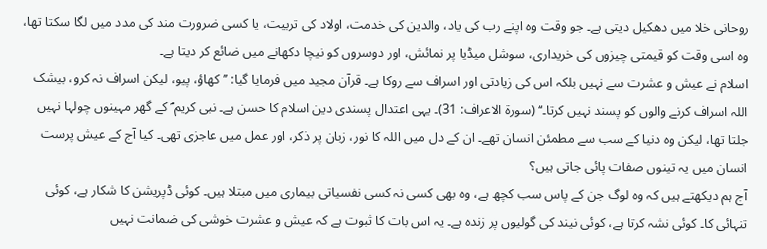روحانی خلا میں دھکیل دیتی ہے۔ جو وقت وہ اپنے رب کی یاد، والدین کی خدمت، اولاد کی تربیت، یا کسی ضرورت مند کی مدد میں لگا سکتا تھا، وہ اسی وقت کو قیمتی چیزوں کی خریداری، سوشل میڈیا پر نمائش، اور دوسروں کو نیچا دکھانے میں ضائع کر دیتا ہے۔
اسلام نے عیش و عشرت سے نہیں بلکہ اس کی زیادتی اور اسراف سے روکا ہے۔ قرآن مجید میں فرمایا گیا: ’’کھاؤ، پیو، لیکن اسراف نہ کرو، بیشک اللہ اسراف کرنے والوں کو پسند نہیں کرتا۔‘‘ (سورۃ الاعراف: 31)۔ یہی اعتدال پسندی دین اسلام کا حسن ہے۔ نبی کریم ؐ کے گھر مہینوں چولہا نہیں جلتا تھا، لیکن وہ دنیا کے سب سے مطمئن انسان تھے۔ ان کے دل میں اللہ کا نور، زبان پر ذکر، اور عمل میں عاجزی تھی۔ کیا آج کے عیش پرست انسان میں یہ تینوں صفات پائی جاتی ہیں؟
آج ہم دیکھتے ہیں کہ وہ لوگ جن کے پاس سب کچھ ہے، وہ بھی کسی نہ کسی نفسیاتی بیماری میں مبتلا ہیں۔ کوئی ڈپریشن کا شکار ہے، کوئی تنہائی کا۔ کوئی نشہ کرتا ہے، کوئی نیند کی گولیوں پر زندہ ہے۔ یہ اس بات کا ثبوت ہے کہ عیش و عشرت خوشی کی ضمانت نہیں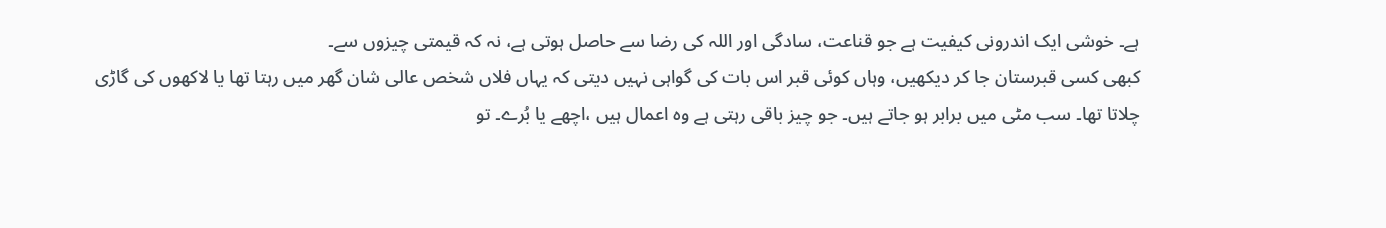ہے۔ خوشی ایک اندرونی کیفیت ہے جو قناعت، سادگی اور اللہ کی رضا سے حاصل ہوتی ہے، نہ کہ قیمتی چیزوں سے۔
کبھی کسی قبرستان جا کر دیکھیں، وہاں کوئی قبر اس بات کی گواہی نہیں دیتی کہ یہاں فلاں شخص عالی شان گھر میں رہتا تھا یا لاکھوں کی گاڑی چلاتا تھا۔ سب مٹی میں برابر ہو جاتے ہیں۔ جو چیز باقی رہتی ہے وہ اعمال ہیں ،اچھے یا بُرے۔ تو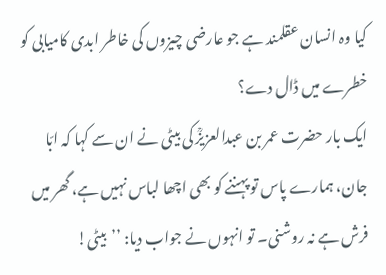کیا وہ انسان عقلمند ہے جو عارضی چیزوں کی خاطر ابدی کامیابی کو خطرے میں ڈال دے؟
ایک بار حضرت عمر بن عبدالعزیزؒ کی بیٹی نے ان سے کہا کہ ابّا جان، ہمارے پاس تو پہننے کو بھی اچھا لباس نہیں ہے، گھر میں فرش ہے نہ روشنی۔ تو انہوں نے جواب دیا: ’’بیٹی!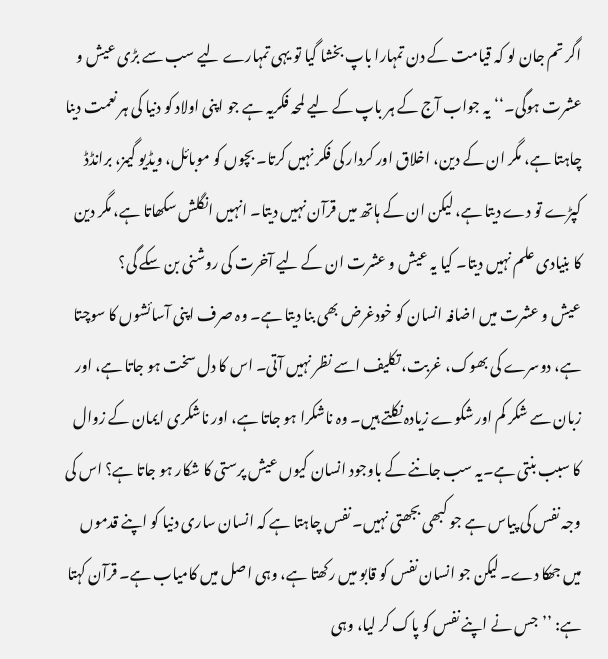اگر تم جان لو کہ قیامت کے دن تمہارا باپ بخشا گیا تو یہی تمہارے لیے سب سے بڑی عیش و عشرت ہوگی۔‘‘یہ جواب آج کے ہر باپ کے لیے لمحہ فکریہ ہے جو اپنی اولاد کو دنیا کی ہر نعمت دینا چاہتا ہے، مگر ان کے دین، اخلاق اور کردار کی فکر نہیں کرتا۔ بچوں کو موبائل، ویڈیو گیمز، برانڈڈ کپڑے تو دے دیتا ہے، لیکن ان کے ہاتھ میں قرآن نہیں دیتا۔ انہیں انگلش سکھاتا ہے، مگر دین کا بنیادی علم نہیں دیتا۔ کیا یہ عیش و عشرت ان کے لیے آخرت کی روشنی بن سکے گی؟
عیش و عشرت میں اضافہ انسان کو خودغرض بھی بنا دیتا ہے۔ وہ صرف اپنی آسائشوں کا سوچتا ہے، دوسرے کی بھوک، غربت، تکلیف اسے نظر نہیں آتی۔ اس کا دل سخت ہو جاتا ہے، اور زبان سے شکر کم اور شکوے زیادہ نکلتے ہیں۔ وہ ناشکرا ہو جاتا ہے، اور ناشکری ایمان کے زوال کا سبب بنتی ہے۔یہ سب جاننے کے باوجود انسان کیوں عیش پرستی کا شکار ہو جاتا ہے؟ اس کی وجہ نفس کی پیاس ہے جو کبھی بجھتی نہیں۔ نفس چاہتا ہے کہ انسان ساری دنیا کو اپنے قدموں میں جھکا دے۔ لیکن جو انسان نفس کو قابو میں رکھتا ہے، وہی اصل میں کامیاب ہے۔ قرآن کہتا ہے: ’’جس نے اپنے نفس کو پاک کر لیا، وہی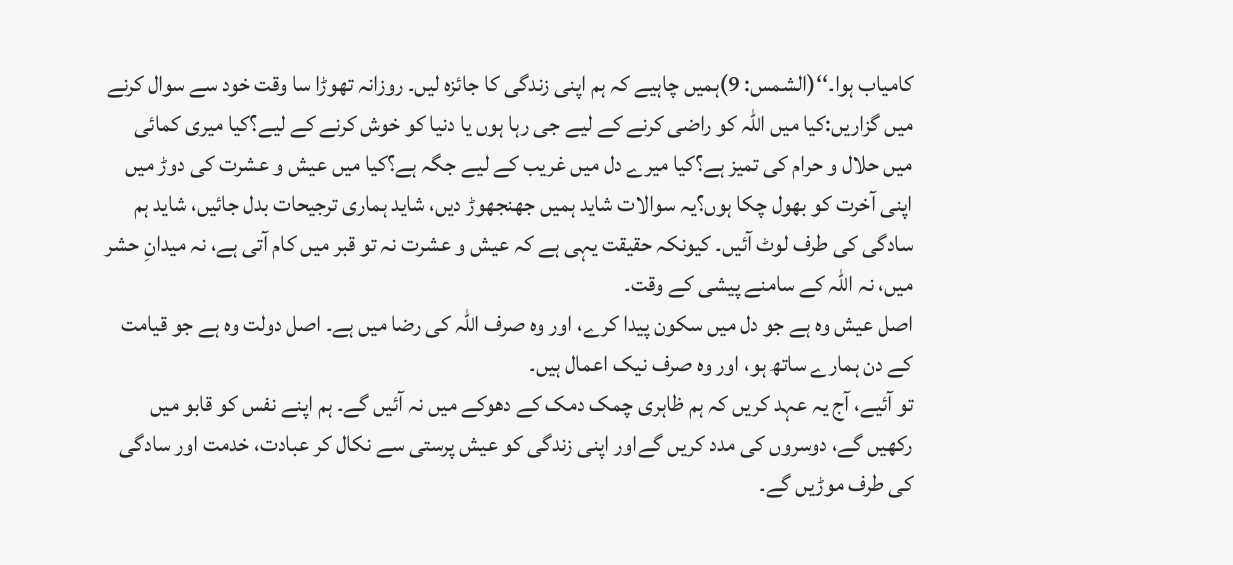کامیاب ہوا۔‘‘(الشمس: 9)ہمیں چاہیے کہ ہم اپنی زندگی کا جائزہ لیں۔ روزانہ تھوڑا سا وقت خود سے سوال کرنے میں گزاریں:کیا میں اللہ کو راضی کرنے کے لیے جی رہا ہوں یا دنیا کو خوش کرنے کے لیے؟کیا میری کمائی میں حلال و حرام کی تمیز ہے؟کیا میرے دل میں غریب کے لیے جگہ ہے؟کیا میں عیش و عشرت کی دوڑ میں اپنی آخرت کو بھول چکا ہوں؟یہ سوالات شاید ہمیں جھنجھوڑ دیں، شاید ہماری ترجیحات بدل جائیں، شاید ہم سادگی کی طرف لوٹ آئیں۔ کیونکہ حقیقت یہی ہے کہ عیش و عشرت نہ تو قبر میں کام آتی ہے، نہ میدانِ حشر میں، نہ اللہ کے سامنے پیشی کے وقت۔
اصل عیش وہ ہے جو دل میں سکون پیدا کرے، اور وہ صرف اللہ کی رضا میں ہے۔ اصل دولت وہ ہے جو قیامت کے دن ہمارے ساتھ ہو، اور وہ صرف نیک اعمال ہیں۔
تو آئیے، آج یہ عہد کریں کہ ہم ظاہری چمک دمک کے دھوکے میں نہ آئیں گے۔ ہم اپنے نفس کو قابو میں رکھیں گے، دوسروں کی مدد کریں گےاور اپنی زندگی کو عیش پرستی سے نکال کر عبادت، خدمت اور سادگی کی طرف موڑیں گے۔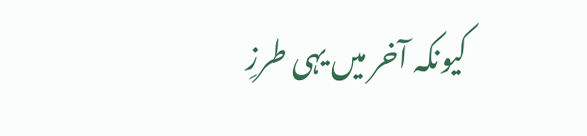کیونکہ آخر میں یہی طرزِ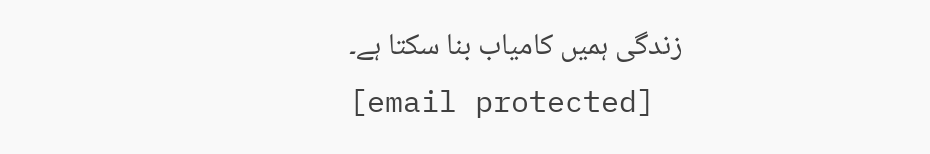زندگی ہمیں کامیاب بنا سکتا ہے۔
[email protected]